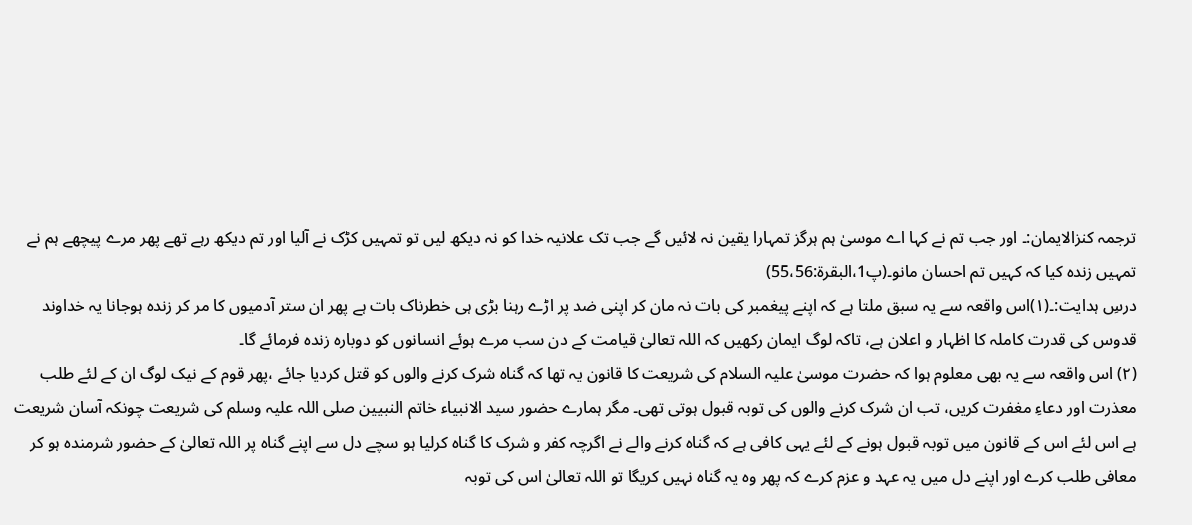ترجمہ کنزالایمان:۔ اور جب تم نے کہا اے موسیٰ ہم ہرگز تمہارا یقین نہ لائیں گے جب تک علانیہ خدا کو نہ دیکھ لیں تو تمہیں کڑک نے آلیا اور تم دیکھ رہے تھے پھر مرے پیچھے ہم نے تمہیں زندہ کیا کہ کہیں تم احسان مانو۔(پ1،البقرۃ:55،56)
درسِ ہدایت:۔(۱)اس واقعہ سے یہ سبق ملتا ہے کہ اپنے پیغمبر کی بات نہ مان کر اپنی ضد پر اڑے رہنا بڑی ہی خطرناک بات ہے پھر ان ستر آدمیوں کا مر کر زندہ ہوجانا یہ خداوند قدوس کی قدرت کاملہ کا اظہار و اعلان ہے، تاکہ لوگ ایمان رکھیں کہ اللہ تعالیٰ قیامت کے دن سب مرے ہوئے انسانوں کو دوبارہ زندہ فرمائے گا۔
(۲) اس واقعہ سے یہ بھی معلوم ہوا کہ حضرت موسیٰ علیہ السلام کی شریعت کا قانون یہ تھا کہ گناہ شرک کرنے والوں کو قتل کردیا جائے ،پھر قوم کے نیک لوگ ان کے لئے طلب معذرت اور دعاءِ مغفرت کریں، تب ان شرک کرنے والوں کی توبہ قبول ہوتی تھی۔ مگر ہمارے حضور سید الانبیاء خاتم النبیین صلی اللہ علیہ وسلم کی شریعت چونکہ آسان شریعت ہے اس لئے اس کے قانون میں توبہ قبول ہونے کے لئے یہی کافی ہے کہ گناہ کرنے والے نے اگرچہ کفر و شرک کا گناہ کرلیا ہو سچے دل سے اپنے گناہ پر اللہ تعالیٰ کے حضور شرمندہ ہو کر معافی طلب کرے اور اپنے دل میں یہ عہد و عزم کرے کہ پھر وہ یہ گناہ نہیں کریگا تو اللہ تعالیٰ اس کی توبہ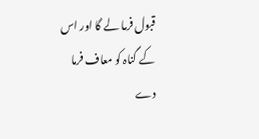قبول فرما لے گا اور اس کے گناہ کو معاف فرما دے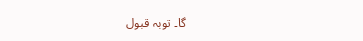گا۔ توبہ قبول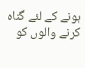ہونے کے لئے گناہ کرنے والوں کو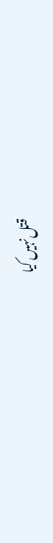قتل نہیں کیا